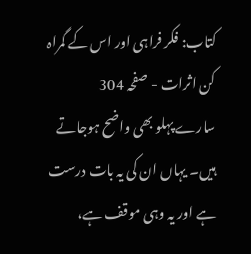کتاب: فکر فراہی اور اس کے گمراہ کن اثرات - صفحہ 304
سارے پہلو بھی واضح ہوجاتے ہیں۔ یہاں ان کی یہ بات درست ہے اور یہ وہی موقف ہے،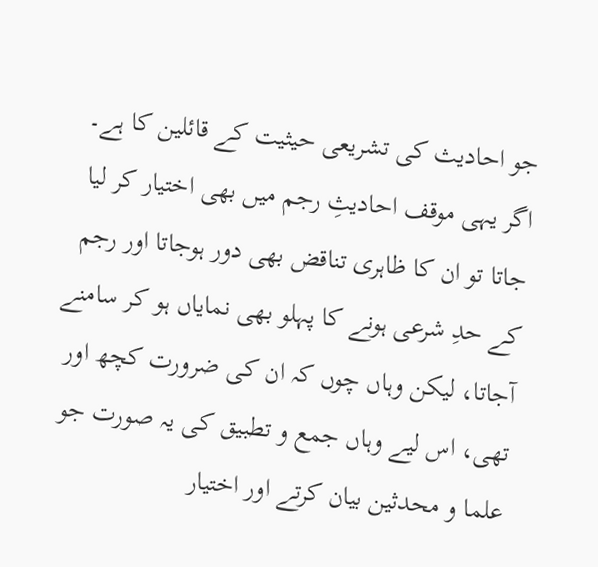جو احادیث کی تشریعی حیثیت کے قائلین کا ہے۔ اگر یہی موقف احادیثِ رجم میں بھی اختیار کر لیا جاتا تو ان کا ظاہری تناقض بھی دور ہوجاتا اور رجم کے حدِ شرعی ہونے کا پہلو بھی نمایاں ہو کر سامنے آجاتا، لیکن وہاں چوں کہ ان کی ضرورت کچھ اور تھی، اس لیے وہاں جمع و تطبیق کی یہ صورت جو علما و محدثین بیان کرتے اور اختیار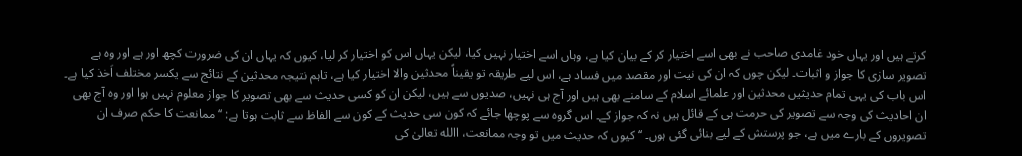کرتے ہیں اور یہاں خود غامدی صاحب نے بھی اسے اختیار کر کے بیان کیا ہے، وہاں اسے اختیار نہیں کیا، لیکن یہاں اس کو اختیار کر لیا، کیوں کہ یہاں ان کی ضرورت کچھ اور ہے اور وہ ہے تصویر سازی کا جواز و اثبات۔ لیکن چوں کہ ان کی نیت اور مقصد میں فساد ہے، اس لیے طریقہ تو یقیناً محدثین والا اختیار کیا ہے، تاہم نتیجہ محدثین کے نتائج سے یکسر مختلف اَخذ کیا ہے۔ اس باب کی یہی تمام حدیثیں محدثین اور علمائے اسلام کے سامنے بھی ہیں اور آج ہی نہیں، صدیوں سے ہیں، لیکن ان کو کسی حدیث سے بھی تصویر کا جواز معلوم نہیں ہوا اور وہ آج بھی ان احادیث کی وجہ سے تصویر کی حرمت ہی کے قائل ہیں نہ کہ جواز کے۔ اس گروہ سے پوچھا جائے کہ کون سی حدیث کے کون سے الفاظ سے ثابت ہوتا ہے: ‘‘ممانعت کا حکم صرف ان تصویروں کے بارے میں ہے، جو پرستش کے لیے بنائی گئی ہوں۔ ‘‘ کیوں کہ حدیث میں تو وجہ ممانعت، االله تعالیٰ کی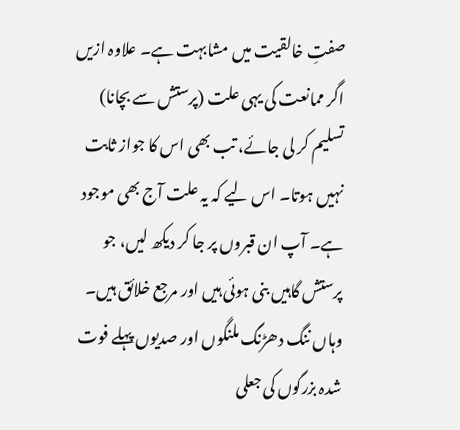صفتِ خالقیت میں مشابہت ہے۔ علاوہ ازیں اگر ممانعت کی یہی علت (پرستش سے بچانا) تسلیم کر لی جائے، تب بھی اس کا جواز ثابت نہیں ہوتا۔ اس لیے کہ یہ علت آج بھی موجود ہے۔ آپ ان قبروں پر جا کر دیکھ لیں، جو پرستش گاہیں بنی ہوئی ہیں اور مرجع خلائق ہیں۔ وہاں ننگ دھڑنگ ملنگوں اور صدیوں پہلے فوت شدہ بزرگوں کی جعلی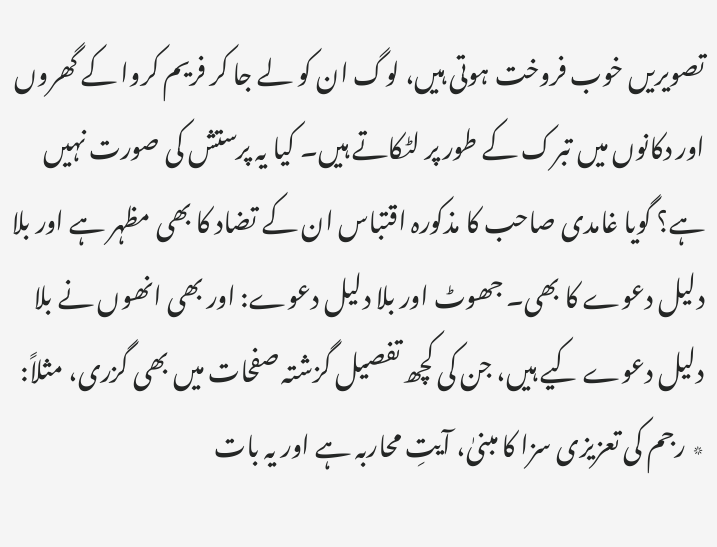تصویریں خوب فروخت ہوتی ہیں، لوگ ان کو لے جا کر فریم کروا کے گھروں اور دکانوں میں تبرک کے طور پر لٹکاتے ہیں۔ کیا یہ پرستش کی صورت نہیں ہے؟ گویا غامدی صاحب کا مذکورہ اقتباس ان کے تضاد کا بھی مظہر ہے اور بلا دلیل دعوے کا بھی۔ جھوٹ اور بلا دلیل دعوے: اور بھی انھوں نے بلا دلیل دعوے کیے ہیں، جن کی کچھ تفصیل گزشتہ صفحات میں بھی گزری، مثلاً: ٭ رجم کی تعزیزی سزا کا مبنیٰ، آیتِ محاربہ ہے اور یہ بات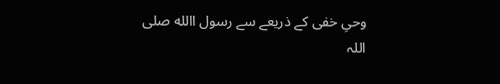وحیِ خفی کے ذریعے سے رسول االله صلی اللہ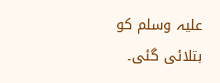علیہ وسلم کو بتلائی گئی۔